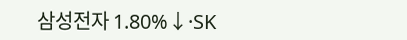삼성전자 1.80%↓·SK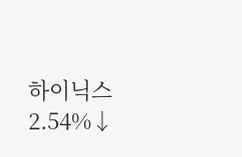하이닉스 2.54%↓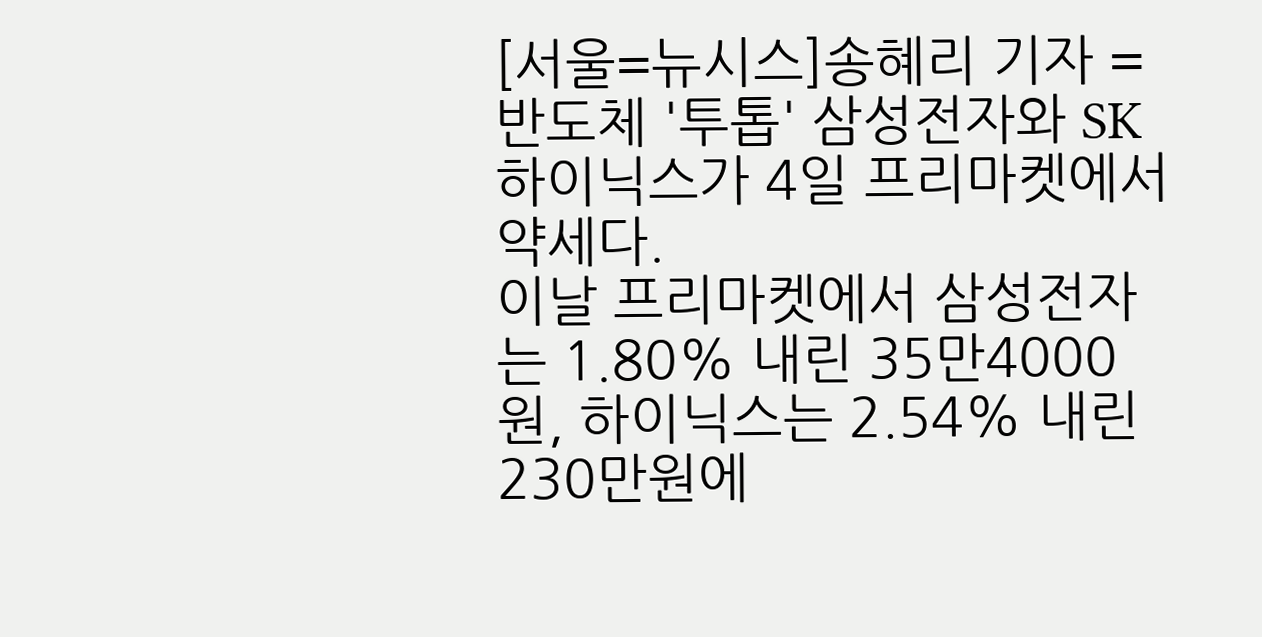[서울=뉴시스]송혜리 기자 = 반도체 '투톱' 삼성전자와 SK하이닉스가 4일 프리마켓에서 약세다.
이날 프리마켓에서 삼성전자는 1.80% 내린 35만4000원, 하이닉스는 2.54% 내린 230만원에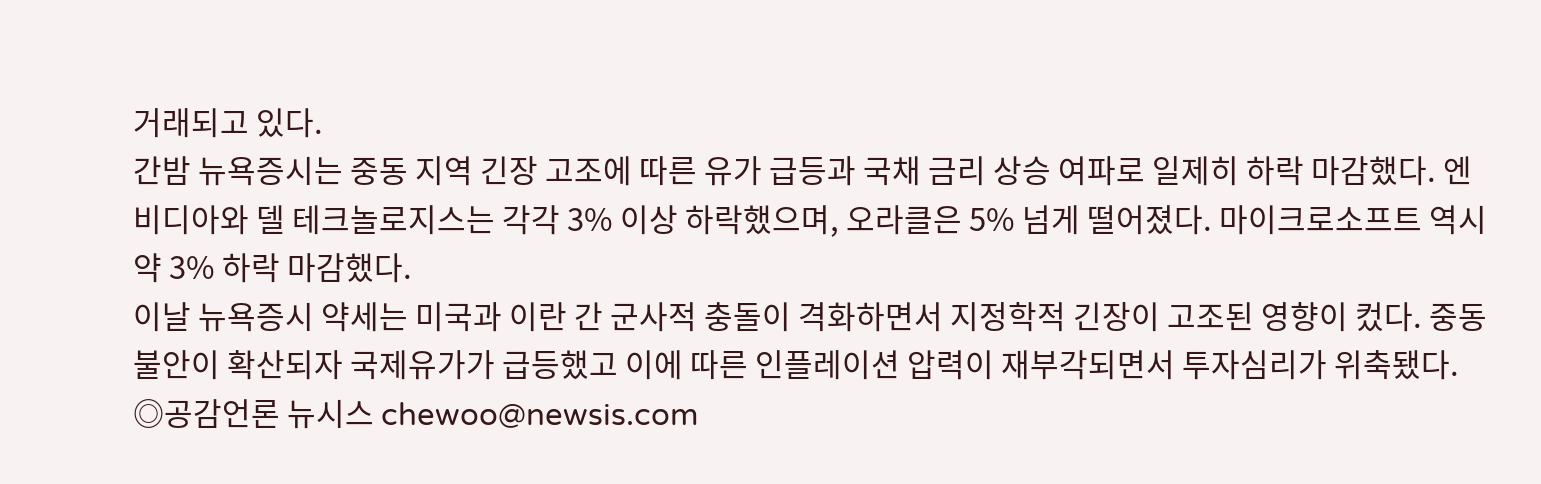거래되고 있다.
간밤 뉴욕증시는 중동 지역 긴장 고조에 따른 유가 급등과 국채 금리 상승 여파로 일제히 하락 마감했다. 엔비디아와 델 테크놀로지스는 각각 3% 이상 하락했으며, 오라클은 5% 넘게 떨어졌다. 마이크로소프트 역시 약 3% 하락 마감했다.
이날 뉴욕증시 약세는 미국과 이란 간 군사적 충돌이 격화하면서 지정학적 긴장이 고조된 영향이 컸다. 중동 불안이 확산되자 국제유가가 급등했고 이에 따른 인플레이션 압력이 재부각되면서 투자심리가 위축됐다.
◎공감언론 뉴시스 chewoo@newsis.com